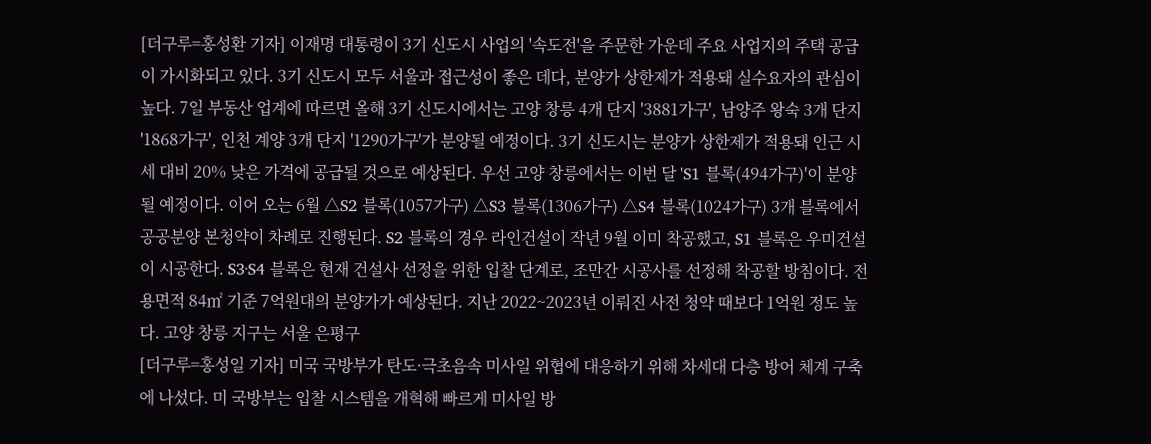[더구루=홍성환 기자] 이재명 대통령이 3기 신도시 사업의 '속도전'을 주문한 가운데 주요 사업지의 주택 공급이 가시화되고 있다. 3기 신도시 모두 서울과 접근성이 좋은 데다, 분양가 상한제가 적용돼 실수요자의 관심이 높다. 7일 부동산 업계에 따르면 올해 3기 신도시에서는 고양 창릉 4개 단지 '3881가구', 남양주 왕숙 3개 단지 '1868가구', 인천 계양 3개 단지 '1290가구'가 분양될 예정이다. 3기 신도시는 분양가 상한제가 적용돼 인근 시세 대비 20% 낮은 가격에 공급될 것으로 예상된다. 우선 고양 창릉에서는 이번 달 'S1 블록(494가구)'이 분양될 예정이다. 이어 오는 6월 △S2 블록(1057가구) △S3 블록(1306가구) △S4 블록(1024가구) 3개 블록에서 공공분양 본청약이 차례로 진행된다. S2 블록의 경우 라인건설이 작년 9월 이미 착공했고, S1 블록은 우미건설이 시공한다. S3·S4 블록은 현재 건설사 선정을 위한 입찰 단계로, 조만간 시공사를 선정해 착공할 방침이다. 전용면적 84㎡ 기준 7억원대의 분양가가 예상된다. 지난 2022~2023년 이뤄진 사전 청약 때보다 1억원 정도 높다. 고양 창릉 지구는 서울 은평구
[더구루=홍성일 기자] 미국 국방부가 탄도·극초음속 미사일 위협에 대응하기 위해 차세대 다층 방어 체계 구축에 나섰다. 미 국방부는 입찰 시스템을 개혁해 빠르게 미사일 방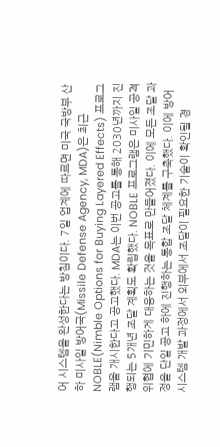어 시스템을 완성한다는 방침이다. 7일 업계에 따르면 미국 국방부 산하 미사일 방어국(Missile Defense Agency, MDA)은 최근 NOBLE(Nimble Options for Buying Layered Effects) 프로그램을 개시한다고 공고했다. MDA는 이번 공고를 통해 2030년까지 진행되는 5개년 조달 계획도 확립했다. NOBLE 프로그램은 미사일 공격 위협에 기민하게 대응하는 것을 목표로 만들어졌다. 이에 모든 조달 과정을 단일 공고 하에 진행하는 통합 조달 체계를 구축했다. 이에 방어 시스템 개발 과정에서 외부에서 조달이 필요한 기술이 확인될 경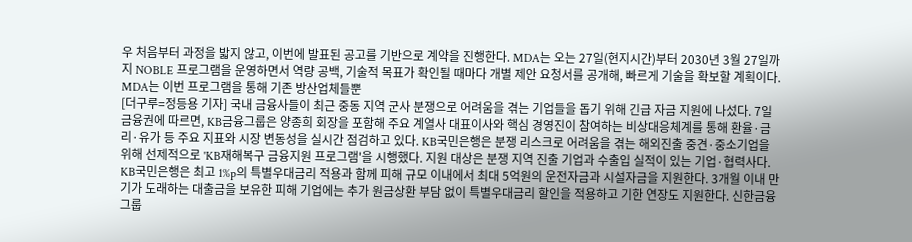우 처음부터 과정을 밟지 않고, 이번에 발표된 공고를 기반으로 계약을 진행한다. MDA는 오는 27일(현지시간)부터 2030년 3월 27일까지 NOBLE 프로그램을 운영하면서 역량 공백, 기술적 목표가 확인될 때마다 개별 제안 요청서를 공개해, 빠르게 기술을 확보할 계획이다. MDA는 이번 프로그램을 통해 기존 방산업체들뿐
[더구루=정등용 기자] 국내 금융사들이 최근 중동 지역 군사 분쟁으로 어려움을 겪는 기업들을 돕기 위해 긴급 자금 지원에 나섰다. 7일 금융권에 따르면, KB금융그룹은 양종희 회장을 포함해 주요 계열사 대표이사와 핵심 경영진이 참여하는 비상대응체계를 통해 환율·금리·유가 등 주요 지표와 시장 변동성을 실시간 점검하고 있다. KB국민은행은 분쟁 리스크로 어려움을 겪는 해외진출 중견·중소기업을 위해 선제적으로 'KB재해복구 금융지원 프로그램'을 시행했다. 지원 대상은 분쟁 지역 진출 기업과 수출입 실적이 있는 기업·협력사다. KB국민은행은 최고 1%p의 특별우대금리 적용과 함께 피해 규모 이내에서 최대 5억원의 운전자금과 시설자금을 지원한다. 3개월 이내 만기가 도래하는 대출금을 보유한 피해 기업에는 추가 원금상환 부담 없이 특별우대금리 할인을 적용하고 기한 연장도 지원한다. 신한금융그룹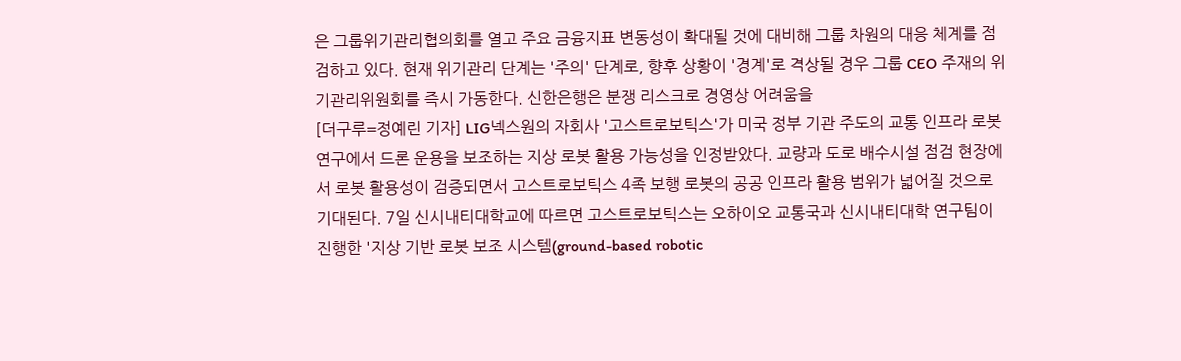은 그룹위기관리협의회를 열고 주요 금융지표 변동성이 확대될 것에 대비해 그룹 차원의 대응 체계를 점검하고 있다. 현재 위기관리 단계는 '주의' 단계로, 향후 상황이 '경계'로 격상될 경우 그룹 CEO 주재의 위기관리위원회를 즉시 가동한다. 신한은행은 분쟁 리스크로 경영상 어려움을
[더구루=정예린 기자] LIG넥스원의 자회사 '고스트로보틱스'가 미국 정부 기관 주도의 교통 인프라 로봇 연구에서 드론 운용을 보조하는 지상 로봇 활용 가능성을 인정받았다. 교량과 도로 배수시설 점검 현장에서 로봇 활용성이 검증되면서 고스트로보틱스 4족 보행 로봇의 공공 인프라 활용 범위가 넓어질 것으로 기대된다. 7일 신시내티대학교에 따르면 고스트로보틱스는 오하이오 교통국과 신시내티대학 연구팀이 진행한 '지상 기반 로봇 보조 시스템(ground-based robotic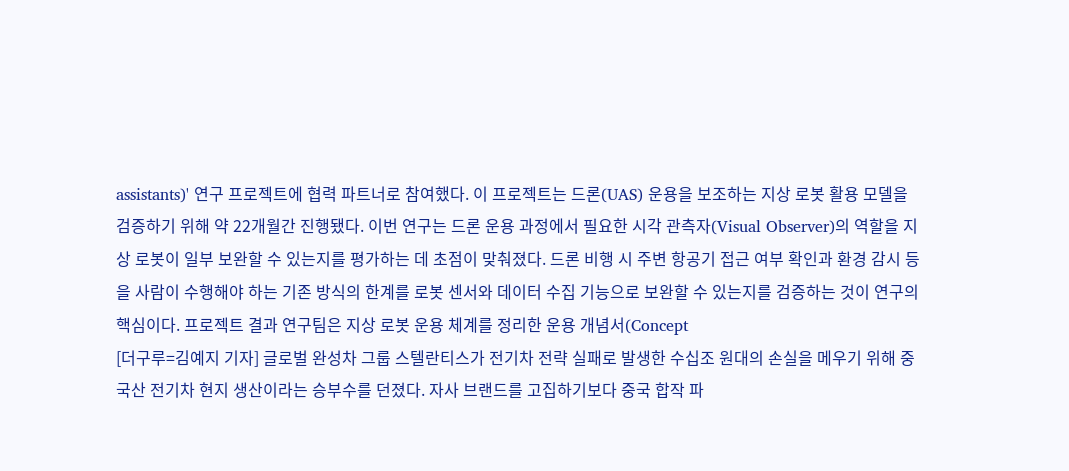assistants)' 연구 프로젝트에 협력 파트너로 참여했다. 이 프로젝트는 드론(UAS) 운용을 보조하는 지상 로봇 활용 모델을 검증하기 위해 약 22개월간 진행됐다. 이번 연구는 드론 운용 과정에서 필요한 시각 관측자(Visual Observer)의 역할을 지상 로봇이 일부 보완할 수 있는지를 평가하는 데 초점이 맞춰졌다. 드론 비행 시 주변 항공기 접근 여부 확인과 환경 감시 등을 사람이 수행해야 하는 기존 방식의 한계를 로봇 센서와 데이터 수집 기능으로 보완할 수 있는지를 검증하는 것이 연구의 핵심이다. 프로젝트 결과 연구팀은 지상 로봇 운용 체계를 정리한 운용 개념서(Concept
[더구루=김예지 기자] 글로벌 완성차 그룹 스텔란티스가 전기차 전략 실패로 발생한 수십조 원대의 손실을 메우기 위해 중국산 전기차 현지 생산이라는 승부수를 던졌다. 자사 브랜드를 고집하기보다 중국 합작 파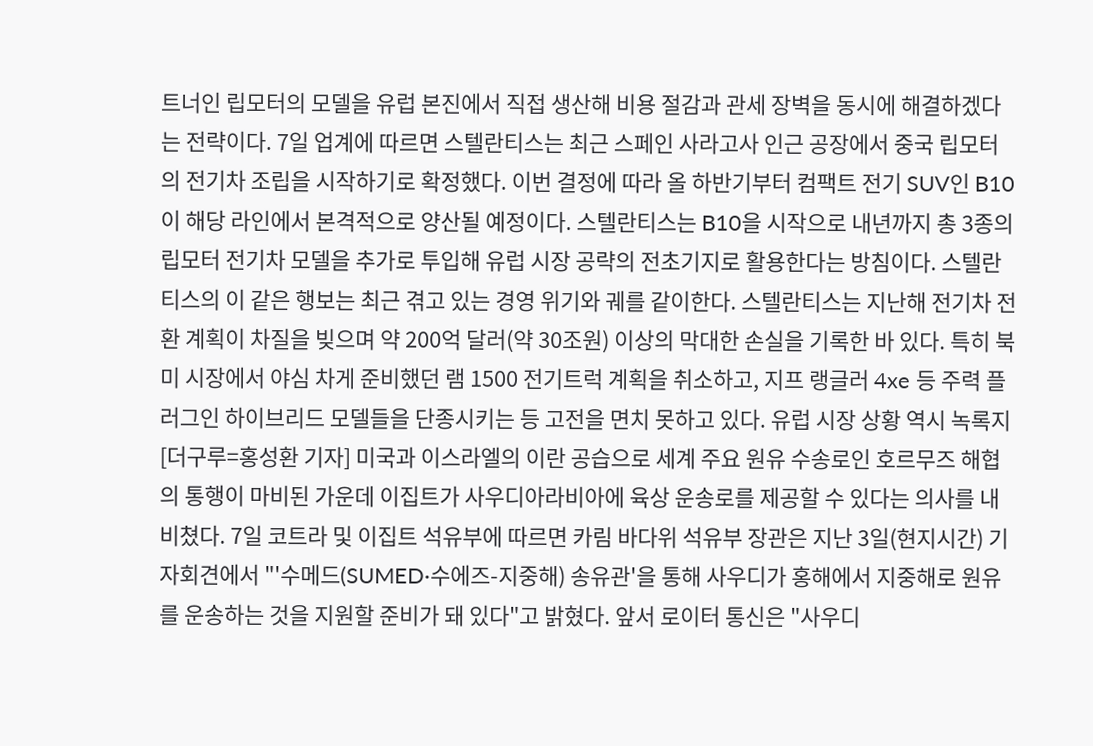트너인 립모터의 모델을 유럽 본진에서 직접 생산해 비용 절감과 관세 장벽을 동시에 해결하겠다는 전략이다. 7일 업계에 따르면 스텔란티스는 최근 스페인 사라고사 인근 공장에서 중국 립모터의 전기차 조립을 시작하기로 확정했다. 이번 결정에 따라 올 하반기부터 컴팩트 전기 SUV인 B10이 해당 라인에서 본격적으로 양산될 예정이다. 스텔란티스는 B10을 시작으로 내년까지 총 3종의 립모터 전기차 모델을 추가로 투입해 유럽 시장 공략의 전초기지로 활용한다는 방침이다. 스텔란티스의 이 같은 행보는 최근 겪고 있는 경영 위기와 궤를 같이한다. 스텔란티스는 지난해 전기차 전환 계획이 차질을 빚으며 약 200억 달러(약 30조원) 이상의 막대한 손실을 기록한 바 있다. 특히 북미 시장에서 야심 차게 준비했던 램 1500 전기트럭 계획을 취소하고, 지프 랭글러 4xe 등 주력 플러그인 하이브리드 모델들을 단종시키는 등 고전을 면치 못하고 있다. 유럽 시장 상황 역시 녹록지
[더구루=홍성환 기자] 미국과 이스라엘의 이란 공습으로 세계 주요 원유 수송로인 호르무즈 해협의 통행이 마비된 가운데 이집트가 사우디아라비아에 육상 운송로를 제공할 수 있다는 의사를 내비쳤다. 7일 코트라 및 이집트 석유부에 따르면 카림 바다위 석유부 장관은 지난 3일(현지시간) 기자회견에서 "'수메드(SUMED·수에즈-지중해) 송유관'을 통해 사우디가 홍해에서 지중해로 원유를 운송하는 것을 지원할 준비가 돼 있다"고 밝혔다. 앞서 로이터 통신은 "사우디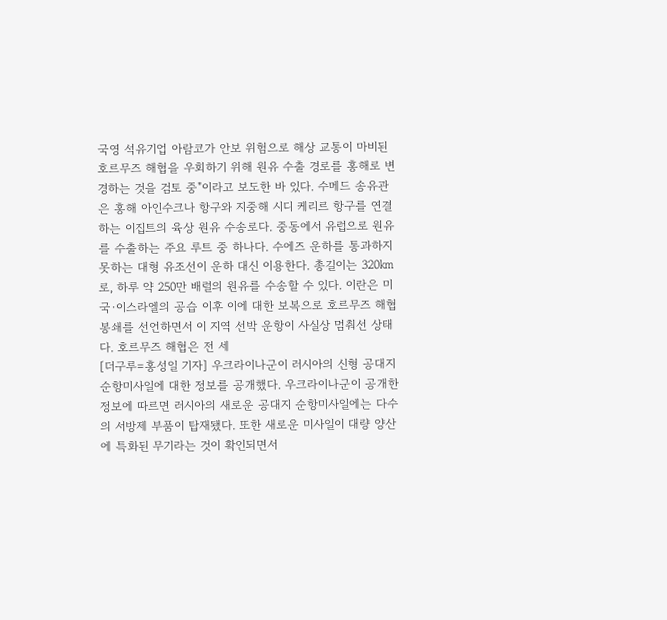국영 석유기업 아람코가 안보 위험으로 해상 교통이 마비된 호르무즈 해협을 우회하기 위해 원유 수출 경로를 홍해로 변경하는 것을 검토 중"이라고 보도한 바 있다. 수메드 송유관은 홍해 아인수크나 항구와 지중해 시디 케리르 항구를 연결하는 이집트의 육상 원유 수송로다. 중동에서 유럽으로 원유를 수출하는 주요 루트 중 하나다. 수에즈 운하를 통과하지 못하는 대형 유조선이 운하 대신 이용한다. 총길이는 320㎞로, 하루 약 250만 배럴의 원유를 수송할 수 있다. 이란은 미국·이스라엘의 공습 이후 이에 대한 보복으로 호르무즈 해협 봉쇄를 선언하면서 이 지역 선박 운항이 사실상 멈춰선 상태다. 호르무즈 해협은 전 세
[더구루=홍성일 기자] 우크라이나군이 러시아의 신형 공대지 순항미사일에 대한 정보를 공개했다. 우크라이나군이 공개한 정보에 따르면 러시아의 새로운 공대지 순항미사일에는 다수의 서방제 부품이 탑재됐다. 또한 새로운 미사일이 대량 양산에 특화된 무기라는 것이 확인되면서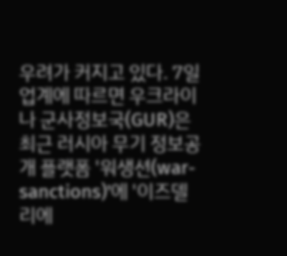우려가 커지고 있다. 7일 업계에 따르면 우크라이나 군사정보국(GUR)은 최근 러시아 무기 정보공개 플랫폼 '워생션(war-sanctions)'에 '이즈델리에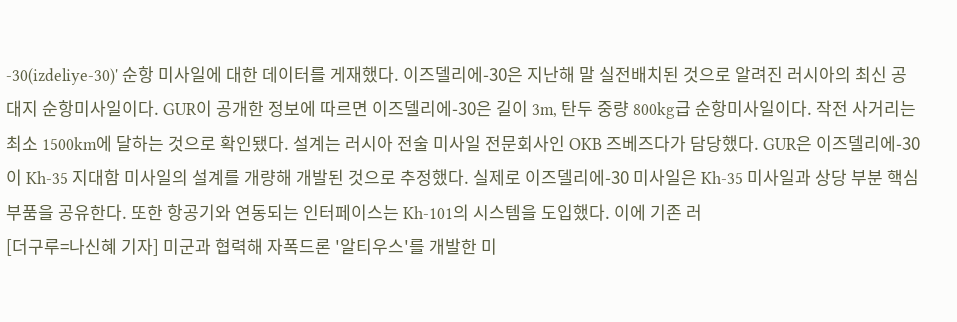-30(izdeliye-30)' 순항 미사일에 대한 데이터를 게재했다. 이즈델리에-30은 지난해 말 실전배치된 것으로 알려진 러시아의 최신 공대지 순항미사일이다. GUR이 공개한 정보에 따르면 이즈델리에-30은 길이 3m, 탄두 중량 800kg급 순항미사일이다. 작전 사거리는 최소 1500km에 달하는 것으로 확인됐다. 설계는 러시아 전술 미사일 전문회사인 OKB 즈베즈다가 담당했다. GUR은 이즈델리에-30이 Kh-35 지대함 미사일의 설계를 개량해 개발된 것으로 추정했다. 실제로 이즈델리에-30 미사일은 Kh-35 미사일과 상당 부분 핵심 부품을 공유한다. 또한 항공기와 연동되는 인터페이스는 Kh-101의 시스템을 도입했다. 이에 기존 러
[더구루=나신혜 기자] 미군과 협력해 자폭드론 '알티우스'를 개발한 미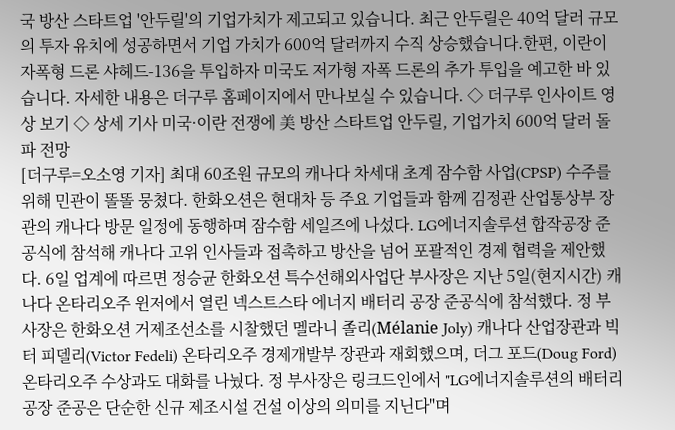국 방산 스타트업 '안두릴'의 기업가치가 제고되고 있습니다. 최근 안두릴은 40억 달러 규모의 투자 유치에 성공하면서 기업 가치가 600억 달러까지 수직 상승했습니다.한편, 이란이 자폭형 드론 샤헤드-136을 투입하자 미국도 저가형 자폭 드론의 추가 투입을 예고한 바 있습니다. 자세한 내용은 더구루 홈페이지에서 만나보실 수 있습니다. ◇ 더구루 인사이트 영상 보기 ◇ 상세 기사 미국·이란 전쟁에 美 방산 스타트업 안두릴, 기업가치 600억 달러 돌파 전망
[더구루=오소영 기자] 최대 60조원 규모의 캐나다 차세대 초계 잠수함 사업(CPSP) 수주를 위해 민관이 똘똘 뭉쳤다. 한화오션은 현대차 등 주요 기업들과 함께 김정관 산업통상부 장관의 캐나다 방문 일정에 동행하며 잠수함 세일즈에 나섰다. LG에너지솔루션 합작공장 준공식에 참석해 캐나다 고위 인사들과 접촉하고 방산을 넘어 포괄적인 경제 협력을 제안했다. 6일 업계에 따르면 정승균 한화오션 특수선해외사업단 부사장은 지난 5일(현지시간) 캐나다 온타리오주 윈저에서 열린 넥스트스타 에너지 배터리 공장 준공식에 참석했다. 정 부사장은 한화오션 거제조선소를 시찰했던 멜라니 졸리(Mélanie Joly) 캐나다 산업장관과 빅터 피델리(Victor Fedeli) 온타리오주 경제개발부 장관과 재회했으며, 더그 포드(Doug Ford) 온타리오주 수상과도 대화를 나눴다. 정 부사장은 링크드인에서 "LG에너지솔루션의 배터리 공장 준공은 단순한 신규 제조시설 건설 이상의 의미를 지닌다"며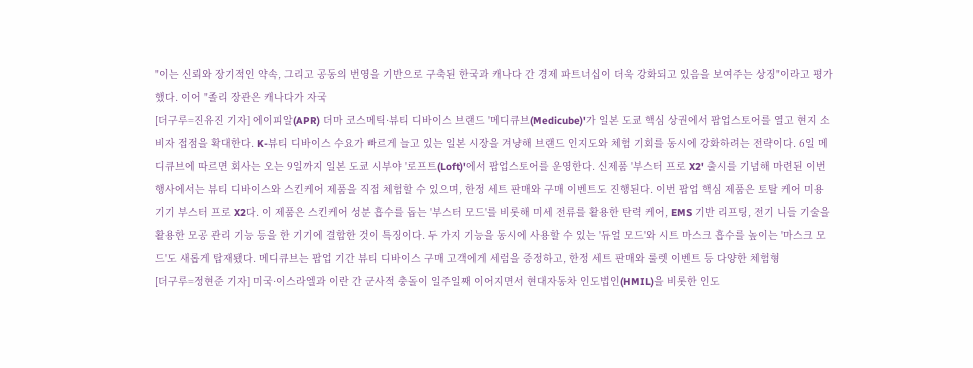"이는 신뢰와 장기적인 약속, 그리고 공동의 번영을 기반으로 구축된 한국과 캐나다 간 경제 파트너십이 더욱 강화되고 있음을 보여주는 상징"이라고 평가했다. 이어 "졸리 장관은 캐나다가 자국
[더구루=진유진 기자] 에이피알(APR) 더마 코스메틱·뷰티 디바이스 브랜드 '메디큐브(Medicube)'가 일본 도쿄 핵심 상권에서 팝업스토어를 열고 현지 소비자 접점을 확대한다. K-뷰티 디바이스 수요가 빠르게 늘고 있는 일본 시장을 겨냥해 브랜드 인지도와 체험 기회를 동시에 강화하려는 전략이다. 6일 메디큐브에 따르면 회사는 오는 9일까지 일본 도쿄 시부야 '로프트(Loft)'에서 팝업스토어를 운영한다. 신제품 '부스터 프로 X2' 출시를 기념해 마련된 이번 행사에서는 뷰티 디바이스와 스킨케어 제품을 직접 체험할 수 있으며, 한정 세트 판매와 구매 이벤트도 진행된다. 이번 팝업 핵심 제품은 토탈 케어 미용기기 부스터 프로 X2다. 이 제품은 스킨케어 성분 흡수를 돕는 '부스터 모드'를 비롯해 미세 전류를 활용한 탄력 케어, EMS 기반 리프팅, 전기 니들 기술을 활용한 모공 관리 기능 등을 한 기기에 결합한 것이 특징이다. 두 가지 기능을 동시에 사용할 수 있는 '듀얼 모드'와 시트 마스크 흡수를 높이는 '마스크 모드'도 새롭게 탑재됐다. 메디큐브는 팝업 기간 뷰티 디바이스 구매 고객에게 세럼을 증정하고, 한정 세트 판매와 룰렛 이벤트 등 다양한 체험형
[더구루=정현준 기자] 미국·이스라엘과 이란 간 군사적 충돌이 일주일째 이어지면서 현대자동차 인도법인(HMIL)을 비롯한 인도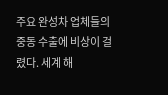주요 완성차 업체들의 중동 수출에 비상이 걸렸다. 세계 해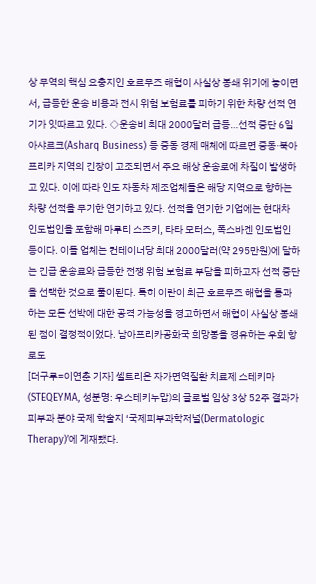상 무역의 핵심 요충지인 호르무즈 해협이 사실상 봉쇄 위기에 놓이면서, 급등한 운송 비용과 전시 위험 보험료를 피하기 위한 차량 선적 연기가 잇따르고 있다. ◇운송비 최대 2000달러 급등…선적 중단 6일 아샤르크(Asharq Business) 등 중동 경제 매체에 따르면 중동·북아프리카 지역의 긴장이 고조되면서 주요 해상 운송로에 차질이 발생하고 있다. 이에 따라 인도 자동차 제조업체들은 해당 지역으로 향하는 차량 선적을 무기한 연기하고 있다. 선적을 연기한 기업에는 현대차 인도법인을 포함해 마루티 스즈키, 타타 모터스, 폭스바겐 인도법인 등이다. 이들 업체는 컨테이너당 최대 2000달러(약 295만원)에 달하는 긴급 운송료와 급등한 전쟁 위험 보험료 부담을 피하고자 선적 중단을 선택한 것으로 풀이된다. 특히 이란이 최근 호르무즈 해협을 통과하는 모든 선박에 대한 공격 가능성을 경고하면서 해협이 사실상 봉쇄된 점이 결정적이었다. 남아프리카공화국 희망봉을 경유하는 우회 항로도
[더구루=이연춘 기자] 셀트리온 자가면역질환 치료제 스테키마(STEQEYMA, 성분명: 우스테키누맙)의 글로벌 임상 3상 52주 결과가 피부과 분야 국제 학술지 ‘국제피부과학저널(Dermatologic Therapy)’에 게재됐다.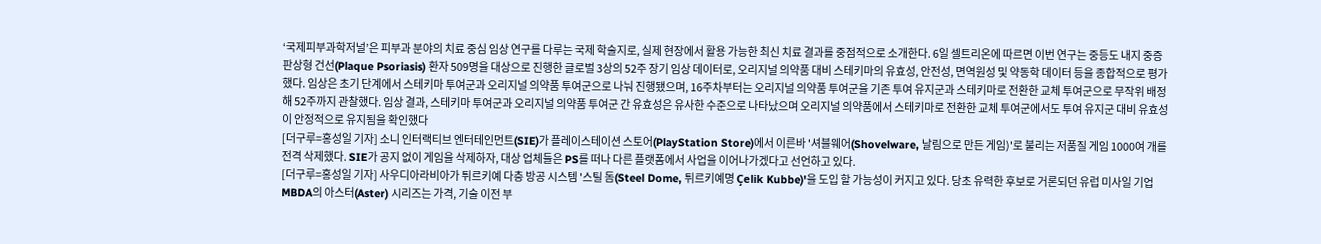‘국제피부과학저널’은 피부과 분야의 치료 중심 임상 연구를 다루는 국제 학술지로, 실제 현장에서 활용 가능한 최신 치료 결과를 중점적으로 소개한다. 6일 셀트리온에 따르면 이번 연구는 중등도 내지 중증 판상형 건선(Plaque Psoriasis) 환자 509명을 대상으로 진행한 글로벌 3상의 52주 장기 임상 데이터로, 오리지널 의약품 대비 스테키마의 유효성, 안전성, 면역원성 및 약동학 데이터 등을 종합적으로 평가했다. 임상은 초기 단계에서 스테키마 투여군과 오리지널 의약품 투여군으로 나눠 진행됐으며, 16주차부터는 오리지널 의약품 투여군을 기존 투여 유지군과 스테키마로 전환한 교체 투여군으로 무작위 배정해 52주까지 관찰했다. 임상 결과, 스테키마 투여군과 오리지널 의약품 투여군 간 유효성은 유사한 수준으로 나타났으며 오리지널 의약품에서 스테키마로 전환한 교체 투여군에서도 투여 유지군 대비 유효성이 안정적으로 유지됨을 확인했다
[더구루=홍성일 기자] 소니 인터랙티브 엔터테인먼트(SIE)가 플레이스테이션 스토어(PlayStation Store)에서 이른바 '셔블웨어(Shovelware, 날림으로 만든 게임)'로 불리는 저품질 게임 1000여 개를 전격 삭제했다. SIE가 공지 없이 게임을 삭제하자, 대상 업체들은 PS를 떠나 다른 플랫폼에서 사업을 이어나가겠다고 선언하고 있다.
[더구루=홍성일 기자] 사우디아라비아가 튀르키예 다층 방공 시스템 '스틸 돔(Steel Dome, 튀르키예명 Çelik Kubbe)'을 도입 할 가능성이 커지고 있다. 당초 유력한 후보로 거론되던 유럽 미사일 기업 MBDA의 아스터(Aster) 시리즈는 가격, 기술 이전 부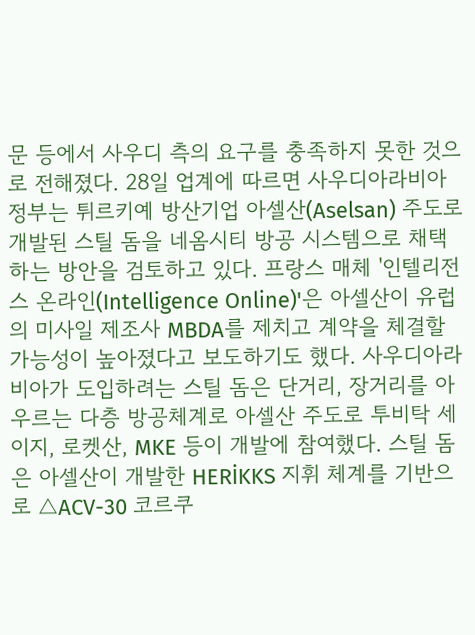문 등에서 사우디 측의 요구를 충족하지 못한 것으로 전해졌다. 28일 업계에 따르면 사우디아라비아 정부는 튀르키예 방산기업 아셀산(Aselsan) 주도로 개발된 스틸 돔을 네옴시티 방공 시스템으로 채택하는 방안을 검토하고 있다. 프랑스 매체 '인텔리전스 온라인(Intelligence Online)'은 아셀산이 유럽의 미사일 제조사 MBDA를 제치고 계약을 체결할 가능성이 높아졌다고 보도하기도 했다. 사우디아라비아가 도입하려는 스틸 돔은 단거리, 장거리를 아우르는 다층 방공체계로 아셀산 주도로 투비탁 세이지, 로켓산, MKE 등이 개발에 참여했다. 스틸 돔은 아셀산이 개발한 HERİKKS 지휘 체계를 기반으로 △ACV-30 코르쿠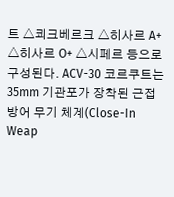트 △쾨크베르크 △히사르 A+ △히사르 O+ △시페르 등으로 구성된다. ACV-30 코르쿠트는 35mm 기관포가 장착된 근접 방어 무기 체계(Close-In Weap